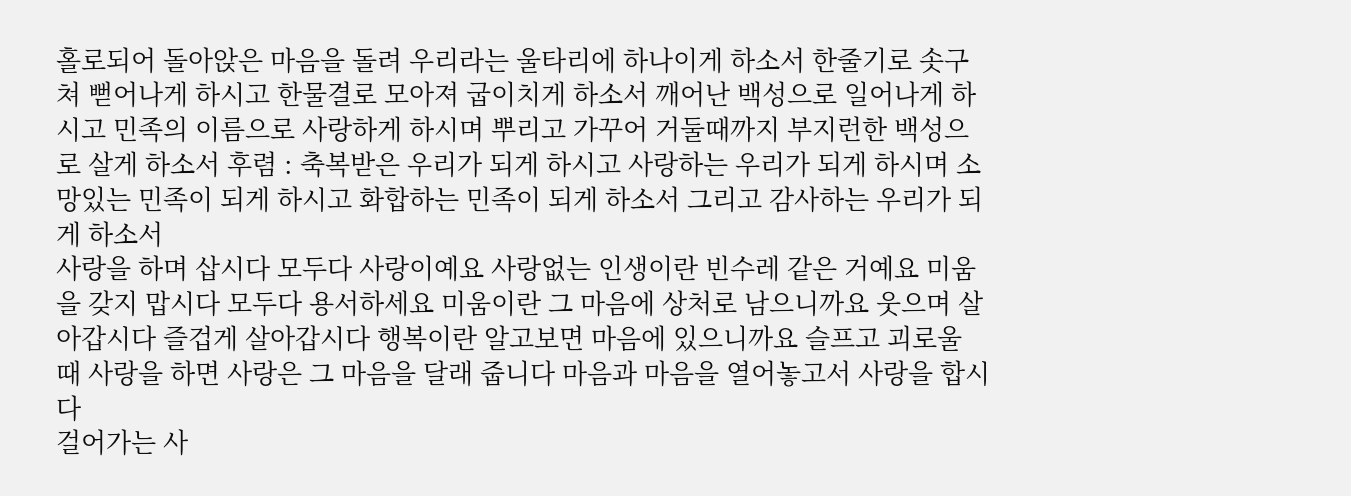홀로되어 돌아앉은 마음을 돌려 우리라는 울타리에 하나이게 하소서 한줄기로 솟구쳐 뻗어나게 하시고 한물결로 모아져 굽이치게 하소서 깨어난 백성으로 일어나게 하시고 민족의 이름으로 사랑하게 하시며 뿌리고 가꾸어 거둘때까지 부지런한 백성으로 살게 하소서 후렴 : 축복받은 우리가 되게 하시고 사랑하는 우리가 되게 하시며 소망있는 민족이 되게 하시고 화합하는 민족이 되게 하소서 그리고 감사하는 우리가 되게 하소서
사랑을 하며 삽시다 모두다 사랑이예요 사랑없는 인생이란 빈수레 같은 거예요 미움을 갖지 맙시다 모두다 용서하세요 미움이란 그 마음에 상처로 남으니까요 웃으며 살아갑시다 즐겁게 살아갑시다 행복이란 알고보면 마음에 있으니까요 슬프고 괴로울 때 사랑을 하면 사랑은 그 마음을 달래 줍니다 마음과 마음을 열어놓고서 사랑을 합시다
걸어가는 사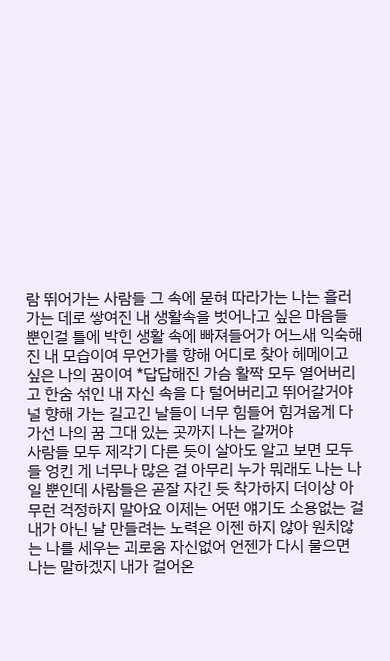람 뛰어가는 사람들 그 속에 묻혀 따라가는 나는 흘러가는 데로 쌓여진 내 생활속을 벗어나고 싶은 마음들 뿐인걸 틀에 박힌 생활 속에 빠져들어가 어느새 익숙해진 내 모습이여 무언가를 향해 어디로 찾아 헤메이고 싶은 나의 꿈이여 *답답해진 가슴 활짝 모두 열어버리고 한숨 섞인 내 자신 속을 다 털어버리고 뛰어갈거야 널 향해 가는 길고긴 날들이 너무 힘들어 힘겨웁게 다가선 나의 꿈 그대 있는 곳까지 나는 갈꺼야
사람들 모두 제각기 다른 듯이 살아도 알고 보면 모두들 엉킨 게 너무나 많은 걸 아무리 누가 뭐래도 나는 나일 뿐인데 사람들은 곧잘 자긴 듯 착가하지 더이상 아무런 걱정하지 말아요 이제는 어떤 얘기도 소용없는 걸 내가 아닌 날 만들려는 노력은 이젠 하지 않아 원치않는 나를 세우는 괴로움 자신없어 언젠가 다시 물으면 나는 말하겠지 내가 걸어온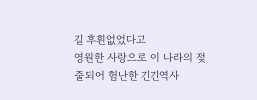길 후횐없었다고
영원한 사랑으로 이 나라의 젖줄되어 험난한 긴긴역사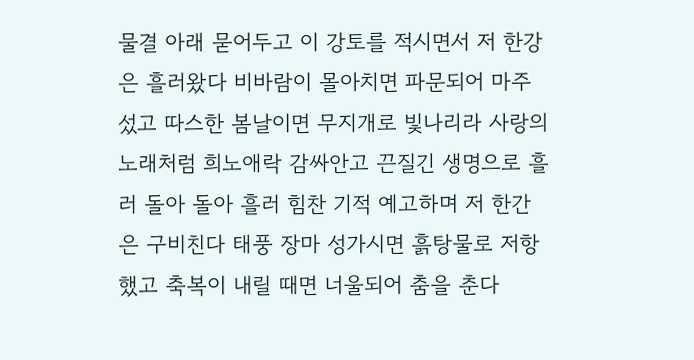물결 아래 묻어두고 이 강토를 적시면서 저 한강은 흘러왔다 비바람이 몰아치면 파문되어 마주 섰고 따스한 봄날이면 무지개로 빛나리라 사랑의 노래처럼 희노애락 감싸안고 끈질긴 생명으로 흘러 돌아 돌아 흘러 힘찬 기적 예고하며 저 한간은 구비친다 태풍 장마 성가시면 흙탕물로 저항했고 축복이 내릴 때면 너울되어 춤을 춘다